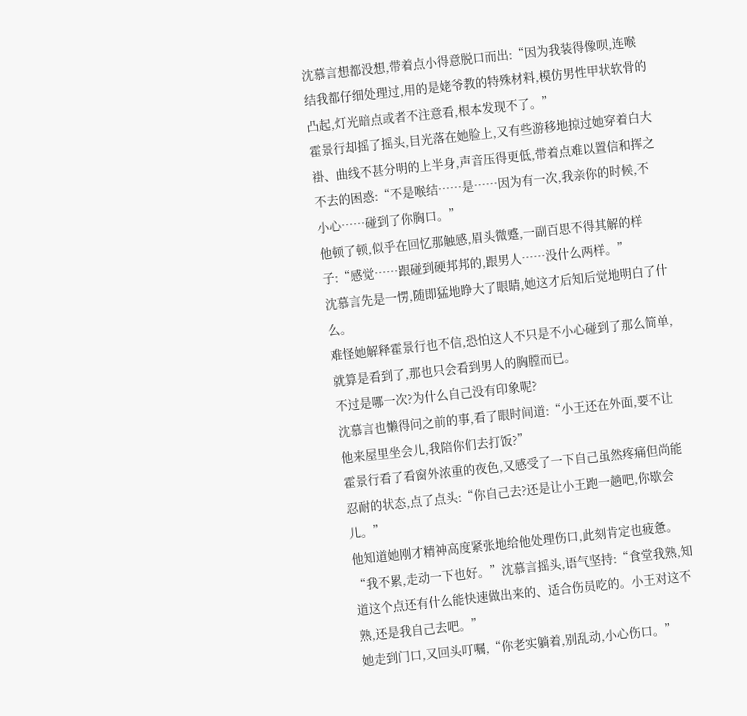沈慕言想都没想,带着点小得意脱口而出:“因为我装得像呗,连喉结我都仔细处理过,用的是姥爷教的特殊材料,模仿男性甲状软骨的凸起,灯光暗点或者不注意看,根本发现不了。”
霍景行却摇了摇头,目光落在她脸上,又有些游移地掠过她穿着白大褂、曲线不甚分明的上半身,声音压得更低,带着点难以置信和挥之不去的困惑:“不是喉结……是……因为有一次,我亲你的时候,不小心……碰到了你胸口。”
他顿了顿,似乎在回忆那触感,眉头微蹙,一副百思不得其解的样子:“感觉……跟碰到硬邦邦的,跟男人……没什么两样。”
沈慕言先是一愣,随即猛地睁大了眼睛,她这才后知后觉地明白了什么。
难怪她解释霍景行也不信,恐怕这人不只是不小心碰到了那么简单,就算是看到了,那也只会看到男人的胸膛而已。
不过是哪一次?为什么自己没有印象呢?
沈慕言也懒得问之前的事,看了眼时间道:“小王还在外面,要不让他来屋里坐会儿,我陪你们去打饭?”
霍景行看了看窗外浓重的夜色,又感受了一下自己虽然疼痛但尚能忍耐的状态,点了点头:“你自己去?还是让小王跑一趟吧,你歇会儿。”
他知道她刚才精神高度紧张地给他处理伤口,此刻肯定也疲惫。
“我不累,走动一下也好。”沈慕言摇头,语气坚持:“食堂我熟,知道这个点还有什么能快速做出来的、适合伤员吃的。小王对这不熟,还是我自己去吧。”
她走到门口,又回头叮嘱,“你老实躺着,别乱动,小心伤口。”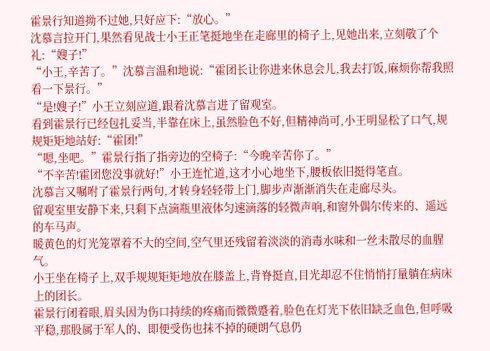霍景行知道拗不过她,只好应下:“放心。”
沈慕言拉开门,果然看见战士小王正笔挺地坐在走廊里的椅子上,见她出来,立刻敬了个礼:“嫂子!”
“小王,辛苦了。”沈慕言温和地说:“霍团长让你进来休息会儿,我去打饭,麻烦你帮我照看一下景行。”
“是!嫂子!”小王立刻应道,跟着沈慕言进了留观室。
看到霍景行已经包扎妥当,半靠在床上,虽然脸色不好,但精神尚可,小王明显松了口气,规规矩矩地站好:“霍团!”
“嗯,坐吧。”霍景行指了指旁边的空椅子:“今晚辛苦你了。”
“不辛苦!霍团您没事就好!”小王连忙道,这才小心地坐下,腰板依旧挺得笔直。
沈慕言又嘱咐了霍景行两句,才转身轻轻带上门,脚步声渐渐消失在走廊尽头。
留观室里安静下来,只剩下点滴瓶里液体匀速滴落的轻微声响,和窗外偶尔传来的、遥远的车马声。
暖黄色的灯光笼罩着不大的空间,空气里还残留着淡淡的消毒水味和一丝未散尽的血腥气。
小王坐在椅子上,双手规规矩矩地放在膝盖上,背脊挺直,目光却忍不住悄悄打量躺在病床上的团长。
霍景行闭着眼,眉头因为伤口持续的疼痛而微微蹙着,脸色在灯光下依旧缺乏血色,但呼吸平稳,那股属于军人的、即便受伤也抹不掉的硬朗气息仍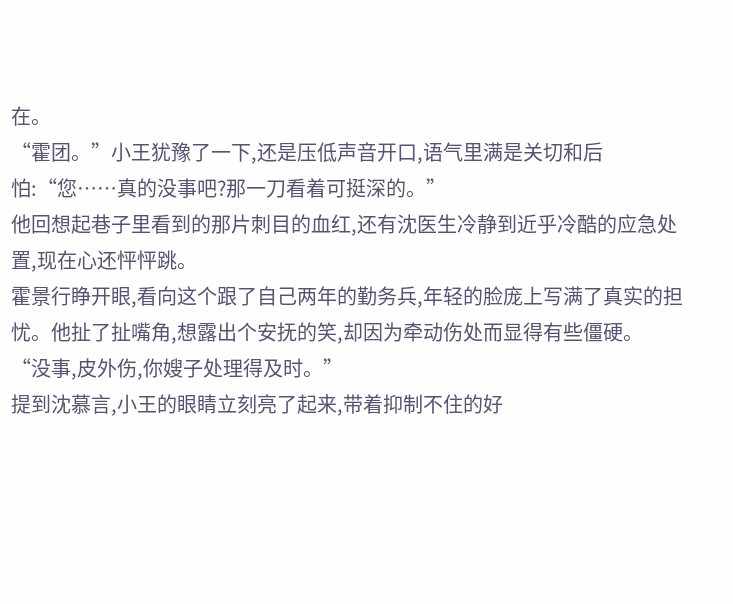在。
“霍团。”小王犹豫了一下,还是压低声音开口,语气里满是关切和后怕:“您……真的没事吧?那一刀看着可挺深的。”
他回想起巷子里看到的那片刺目的血红,还有沈医生冷静到近乎冷酷的应急处置,现在心还怦怦跳。
霍景行睁开眼,看向这个跟了自己两年的勤务兵,年轻的脸庞上写满了真实的担忧。他扯了扯嘴角,想露出个安抚的笑,却因为牵动伤处而显得有些僵硬。
“没事,皮外伤,你嫂子处理得及时。”
提到沈慕言,小王的眼睛立刻亮了起来,带着抑制不住的好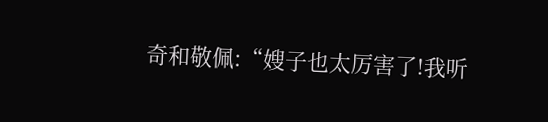奇和敬佩:“嫂子也太厉害了!我听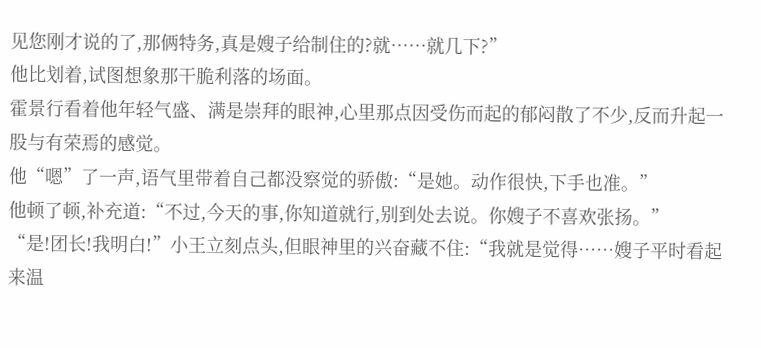见您刚才说的了,那俩特务,真是嫂子给制住的?就……就几下?”
他比划着,试图想象那干脆利落的场面。
霍景行看着他年轻气盛、满是崇拜的眼神,心里那点因受伤而起的郁闷散了不少,反而升起一股与有荣焉的感觉。
他“嗯”了一声,语气里带着自己都没察觉的骄傲:“是她。动作很快,下手也准。”
他顿了顿,补充道:“不过,今天的事,你知道就行,别到处去说。你嫂子不喜欢张扬。”
“是!团长!我明白!”小王立刻点头,但眼神里的兴奋藏不住:“我就是觉得……嫂子平时看起来温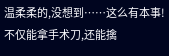温柔柔的,没想到……这么有本事!不仅能拿手术刀,还能擒